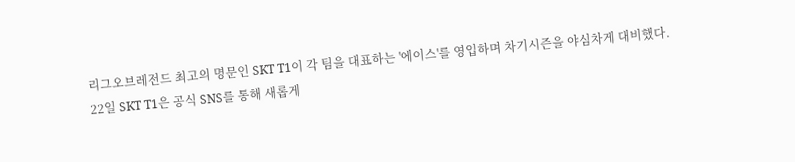리그오브레전드 최고의 명문인 SKT T1이 각 팀을 대표하는 '에이스'를 영입하며 차기시즌을 야심차게 대비했다.
22일 SKT T1은 공식 SNS를 통해 새롭게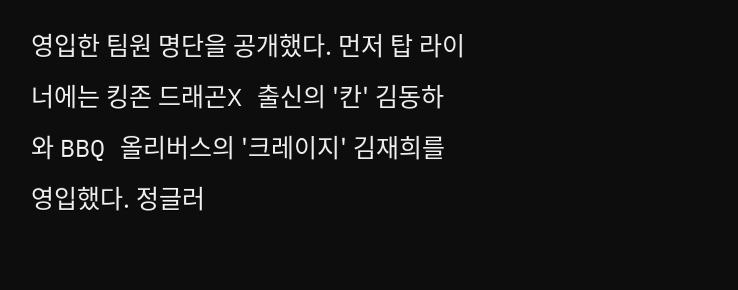영입한 팀원 명단을 공개했다. 먼저 탑 라이너에는 킹존 드래곤X 출신의 '칸' 김동하와 BBQ 올리버스의 '크레이지' 김재희를 영입했다. 정글러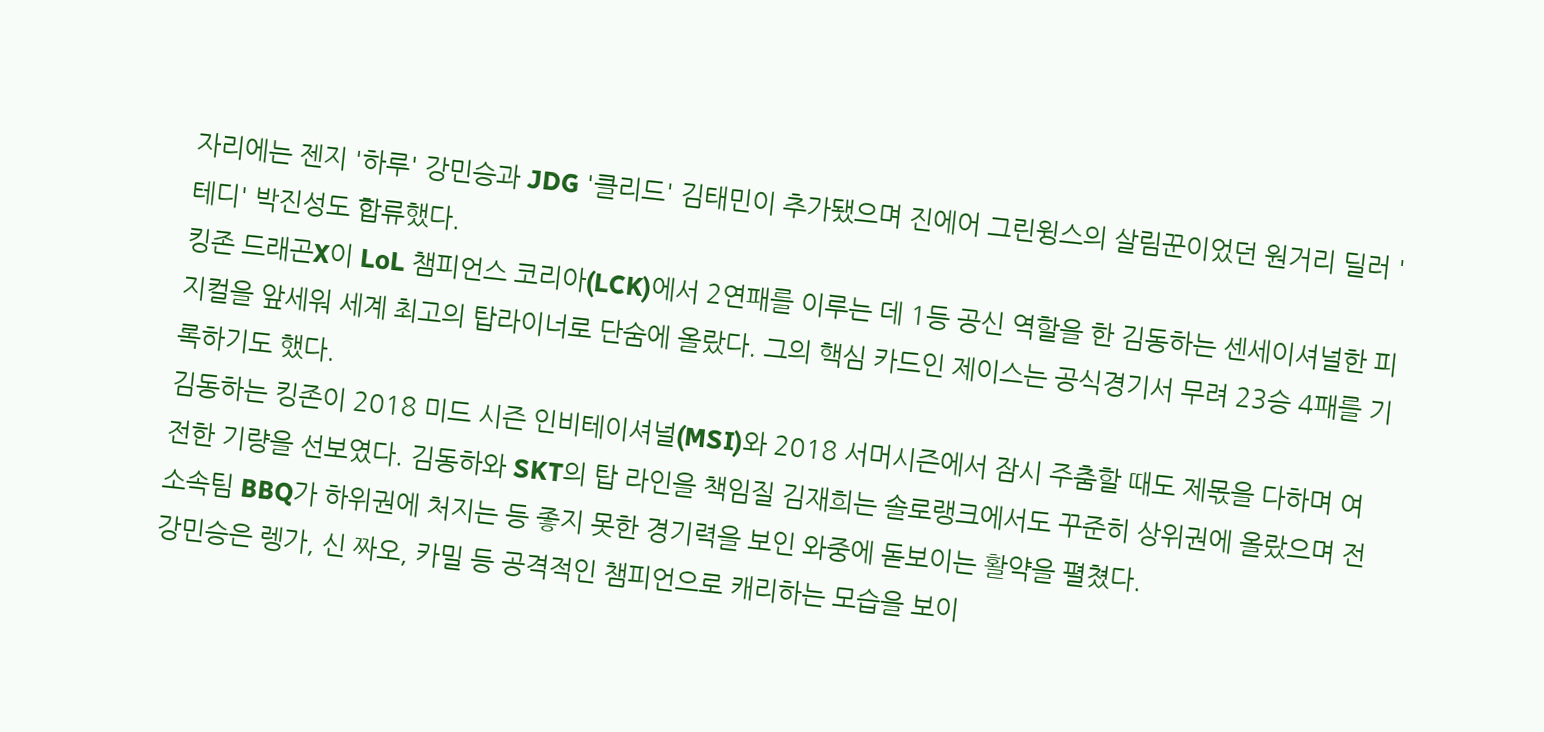자리에는 젠지 '하루' 강민승과 JDG '클리드' 김태민이 추가됐으며 진에어 그린윙스의 살림꾼이었던 원거리 딜러 '테디' 박진성도 합류했다.
킹존 드래곤X이 LoL 챔피언스 코리아(LCK)에서 2연패를 이루는 데 1등 공신 역할을 한 김동하는 센세이셔널한 피지컬을 앞세워 세계 최고의 탑라이너로 단숨에 올랐다. 그의 핵심 카드인 제이스는 공식경기서 무려 23승 4패를 기록하기도 했다.
김동하는 킹존이 2018 미드 시즌 인비테이셔널(MSI)와 2018 서머시즌에서 잠시 주춤할 때도 제몫을 다하며 여전한 기량을 선보였다. 김동하와 SKT의 탑 라인을 책임질 김재희는 솔로랭크에서도 꾸준히 상위권에 올랐으며 전 소속팀 BBQ가 하위권에 처지는 등 좋지 못한 경기력을 보인 와중에 돋보이는 활약을 펼쳤다.
강민승은 렝가, 신 짜오, 카밀 등 공격적인 챔피언으로 캐리하는 모습을 보이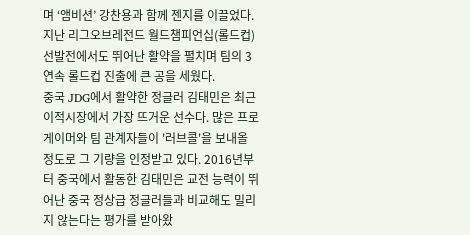며 ‘앰비션’ 강찬용과 함께 젠지를 이끌었다. 지난 리그오브레전드 월드챔피언십(롤드컵) 선발전에서도 뛰어난 활약을 펼치며 팀의 3연속 롤드컵 진출에 큰 공을 세웠다.
중국 JDG에서 활약한 정글러 김태민은 최근 이적시장에서 가장 뜨거운 선수다. 많은 프로게이머와 팀 관계자들이 '러브콜'을 보내올 정도로 그 기량을 인정받고 있다. 2016년부터 중국에서 활동한 김태민은 교전 능력이 뛰어난 중국 정상급 정글러들과 비교해도 밀리지 않는다는 평가를 받아왔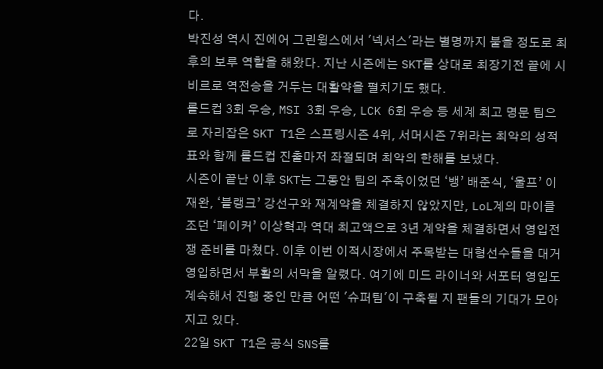다.
박진성 역시 진에어 그린윙스에서 '넥서스'라는 별명까지 붙을 정도로 최후의 보루 역할을 해왔다. 지난 시즌에는 SKT를 상대로 최장기전 끝에 시비르로 역전승을 거두는 대활약을 펼치기도 했다.
롤드컵 3회 우승, MSI 3회 우승, LCK 6회 우승 등 세계 최고 명문 팀으로 자리잡은 SKT T1은 스프링시즌 4위, 서머시즌 7위라는 최악의 성적표와 함께 롤드컵 진출마저 좌절되며 최악의 한해를 보냈다.
시즌이 끝난 이후 SKT는 그동안 팀의 주축이었던 ‘뱅’ 배준식, ‘울프’ 이재완, ‘블랭크’ 강선구와 재계약을 체결하지 않았지만, LoL계의 마이클 조던 ‘페이커’ 이상혁과 역대 최고액으로 3년 계약을 체결하면서 영입전쟁 준비를 마쳤다. 이후 이번 이적시장에서 주목받는 대형선수들을 대거 영입하면서 부활의 서막을 알렸다. 여기에 미드 라이너와 서포터 영입도 계속해서 진행 중인 만큼 어떤 '슈퍼팀'이 구축될 지 팬들의 기대가 모아지고 있다.
22일 SKT T1은 공식 SNS를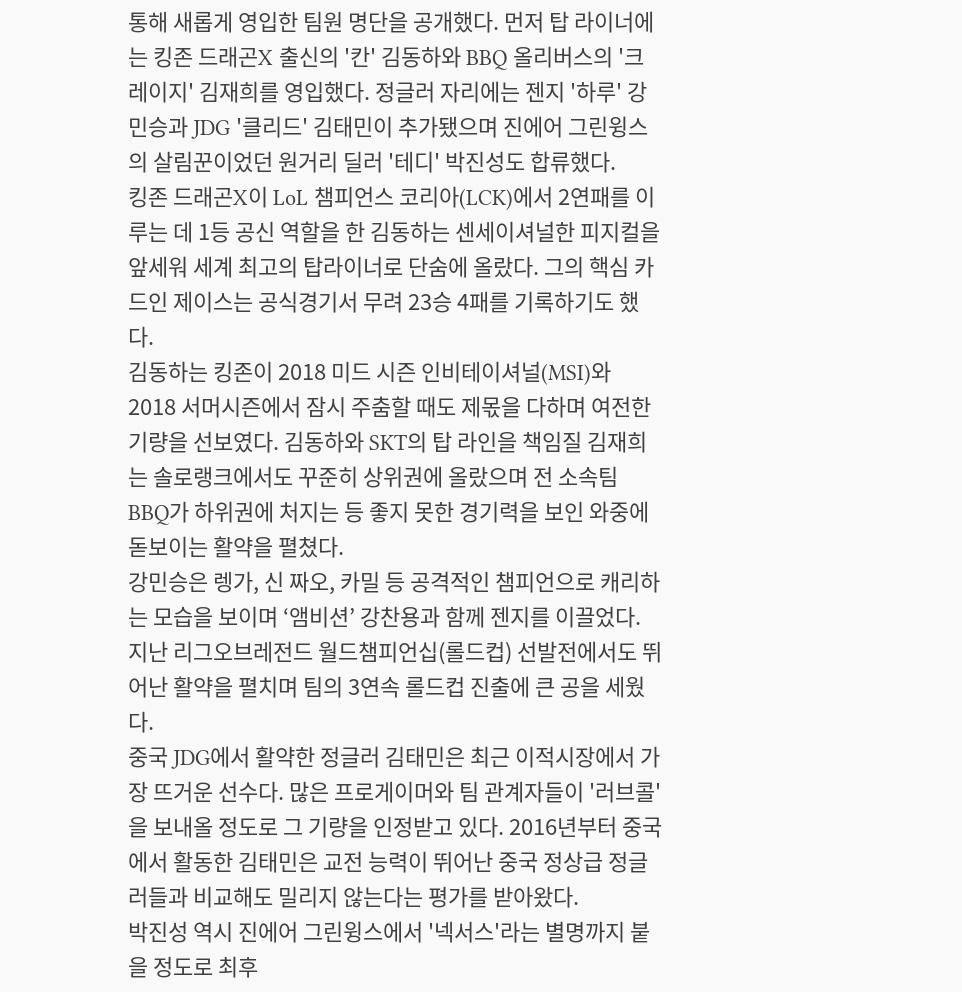통해 새롭게 영입한 팀원 명단을 공개했다. 먼저 탑 라이너에는 킹존 드래곤X 출신의 '칸' 김동하와 BBQ 올리버스의 '크레이지' 김재희를 영입했다. 정글러 자리에는 젠지 '하루' 강민승과 JDG '클리드' 김태민이 추가됐으며 진에어 그린윙스의 살림꾼이었던 원거리 딜러 '테디' 박진성도 합류했다.
킹존 드래곤X이 LoL 챔피언스 코리아(LCK)에서 2연패를 이루는 데 1등 공신 역할을 한 김동하는 센세이셔널한 피지컬을 앞세워 세계 최고의 탑라이너로 단숨에 올랐다. 그의 핵심 카드인 제이스는 공식경기서 무려 23승 4패를 기록하기도 했다.
김동하는 킹존이 2018 미드 시즌 인비테이셔널(MSI)와 2018 서머시즌에서 잠시 주춤할 때도 제몫을 다하며 여전한 기량을 선보였다. 김동하와 SKT의 탑 라인을 책임질 김재희는 솔로랭크에서도 꾸준히 상위권에 올랐으며 전 소속팀 BBQ가 하위권에 처지는 등 좋지 못한 경기력을 보인 와중에 돋보이는 활약을 펼쳤다.
강민승은 렝가, 신 짜오, 카밀 등 공격적인 챔피언으로 캐리하는 모습을 보이며 ‘앰비션’ 강찬용과 함께 젠지를 이끌었다. 지난 리그오브레전드 월드챔피언십(롤드컵) 선발전에서도 뛰어난 활약을 펼치며 팀의 3연속 롤드컵 진출에 큰 공을 세웠다.
중국 JDG에서 활약한 정글러 김태민은 최근 이적시장에서 가장 뜨거운 선수다. 많은 프로게이머와 팀 관계자들이 '러브콜'을 보내올 정도로 그 기량을 인정받고 있다. 2016년부터 중국에서 활동한 김태민은 교전 능력이 뛰어난 중국 정상급 정글러들과 비교해도 밀리지 않는다는 평가를 받아왔다.
박진성 역시 진에어 그린윙스에서 '넥서스'라는 별명까지 붙을 정도로 최후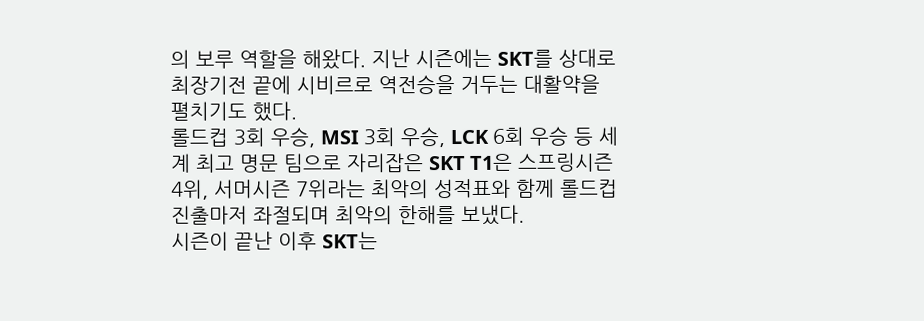의 보루 역할을 해왔다. 지난 시즌에는 SKT를 상대로 최장기전 끝에 시비르로 역전승을 거두는 대활약을 펼치기도 했다.
롤드컵 3회 우승, MSI 3회 우승, LCK 6회 우승 등 세계 최고 명문 팀으로 자리잡은 SKT T1은 스프링시즌 4위, 서머시즌 7위라는 최악의 성적표와 함께 롤드컵 진출마저 좌절되며 최악의 한해를 보냈다.
시즌이 끝난 이후 SKT는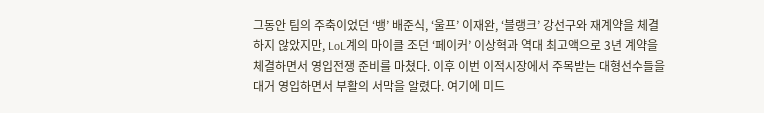그동안 팀의 주축이었던 ‘뱅’ 배준식, ‘울프’ 이재완, ‘블랭크’ 강선구와 재계약을 체결하지 않았지만, LoL계의 마이클 조던 ‘페이커’ 이상혁과 역대 최고액으로 3년 계약을 체결하면서 영입전쟁 준비를 마쳤다. 이후 이번 이적시장에서 주목받는 대형선수들을 대거 영입하면서 부활의 서막을 알렸다. 여기에 미드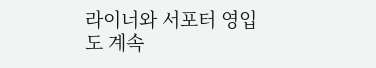라이너와 서포터 영입도 계속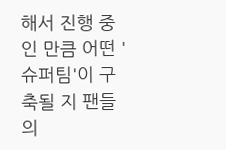해서 진행 중인 만큼 어떤 '슈퍼팀'이 구축될 지 팬들의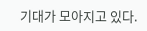기대가 모아지고 있다.